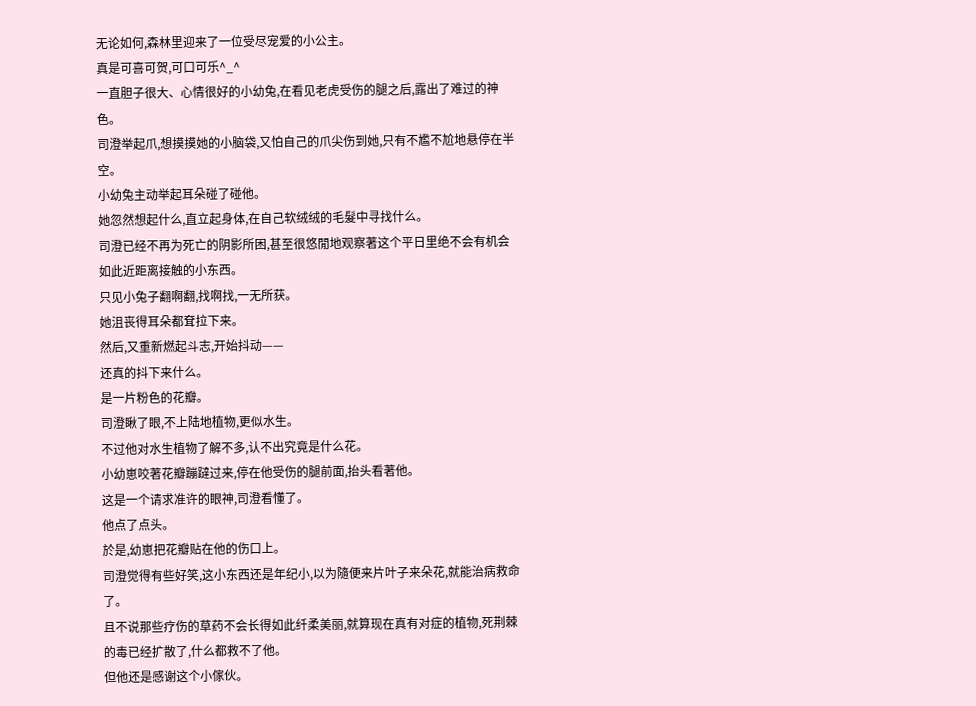无论如何,森林里迎来了一位受尽宠爱的小公主。
真是可喜可贺,可口可乐^_^
一直胆子很大、心情很好的小幼兔,在看见老虎受伤的腿之后,露出了难过的神色。
司澄举起爪,想摸摸她的小脑袋,又怕自己的爪尖伤到她,只有不尷不尬地悬停在半空。
小幼兔主动举起耳朵碰了碰他。
她忽然想起什么,直立起身体,在自己软绒绒的毛髮中寻找什么。
司澄已经不再为死亡的阴影所困,甚至很悠閒地观察著这个平日里绝不会有机会如此近距离接触的小东西。
只见小兔子翻啊翻,找啊找,一无所获。
她沮丧得耳朵都耷拉下来。
然后,又重新燃起斗志,开始抖动——
还真的抖下来什么。
是一片粉色的花瓣。
司澄瞅了眼,不上陆地植物,更似水生。
不过他对水生植物了解不多,认不出究竟是什么花。
小幼崽咬著花瓣蹦躂过来,停在他受伤的腿前面,抬头看著他。
这是一个请求准许的眼神,司澄看懂了。
他点了点头。
於是,幼崽把花瓣贴在他的伤口上。
司澄觉得有些好笑,这小东西还是年纪小,以为隨便来片叶子来朵花,就能治病救命了。
且不说那些疗伤的草药不会长得如此纤柔美丽,就算现在真有对症的植物,死荆棘的毒已经扩散了,什么都救不了他。
但他还是感谢这个小傢伙。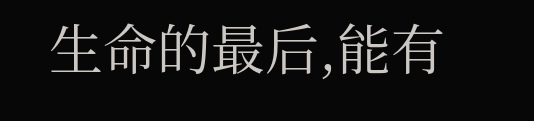生命的最后,能有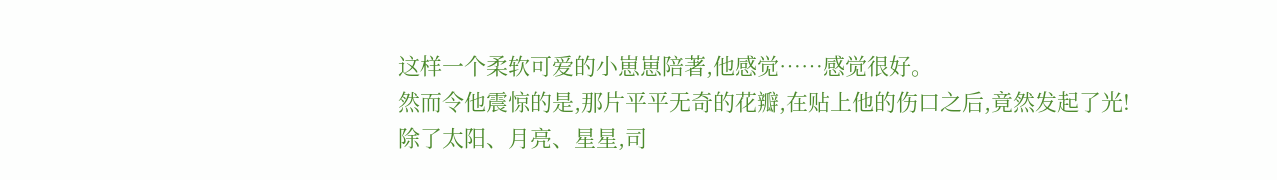这样一个柔软可爱的小崽崽陪著,他感觉……感觉很好。
然而令他震惊的是,那片平平无奇的花瓣,在贴上他的伤口之后,竟然发起了光!
除了太阳、月亮、星星,司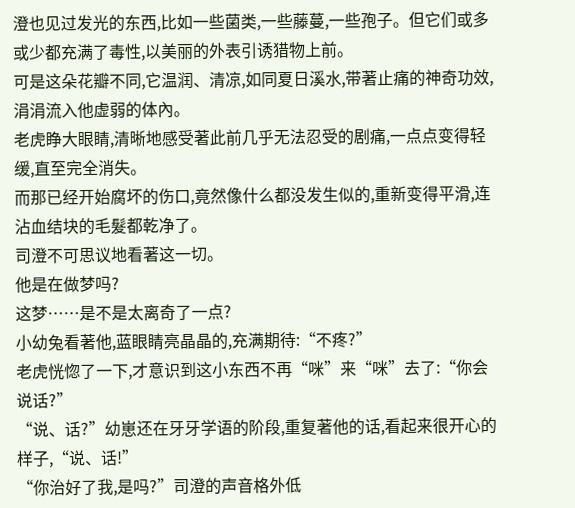澄也见过发光的东西,比如一些菌类,一些藤蔓,一些孢子。但它们或多或少都充满了毒性,以美丽的外表引诱猎物上前。
可是这朵花瓣不同,它温润、清凉,如同夏日溪水,带著止痛的神奇功效,涓涓流入他虚弱的体內。
老虎睁大眼睛,清晰地感受著此前几乎无法忍受的剧痛,一点点变得轻缓,直至完全消失。
而那已经开始腐坏的伤口,竟然像什么都没发生似的,重新变得平滑,连沾血结块的毛髮都乾净了。
司澄不可思议地看著这一切。
他是在做梦吗?
这梦……是不是太离奇了一点?
小幼兔看著他,蓝眼睛亮晶晶的,充满期待:“不疼?”
老虎恍惚了一下,才意识到这小东西不再“咪”来“咪”去了:“你会说话?”
“说、话?”幼崽还在牙牙学语的阶段,重复著他的话,看起来很开心的样子,“说、话!”
“你治好了我,是吗?”司澄的声音格外低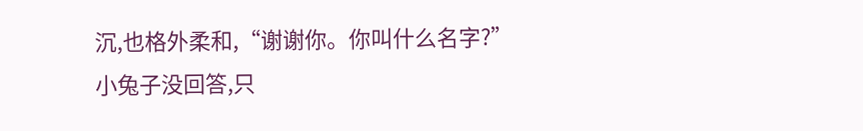沉,也格外柔和,“谢谢你。你叫什么名字?”
小兔子没回答,只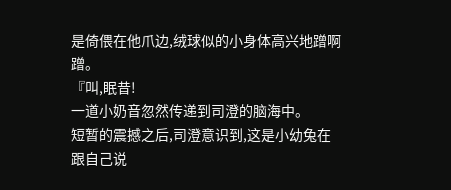是倚偎在他爪边,绒球似的小身体高兴地蹭啊蹭。
『叫,眠昔!
一道小奶音忽然传递到司澄的脑海中。
短暂的震撼之后,司澄意识到,这是小幼兔在跟自己说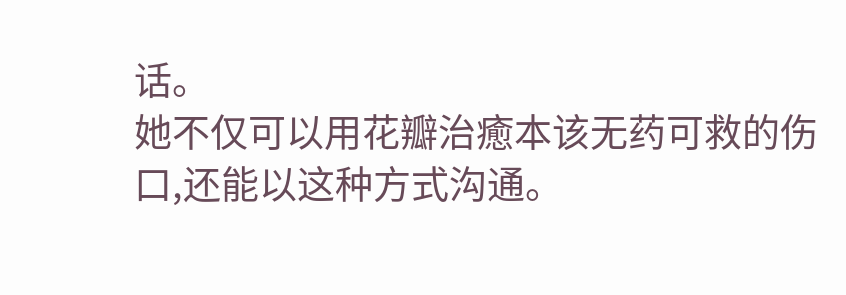话。
她不仅可以用花瓣治癒本该无药可救的伤口,还能以这种方式沟通。